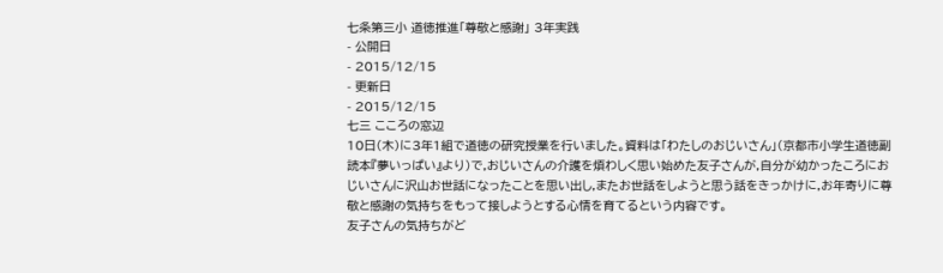七条第三小 道徳推進「尊敬と感謝」 3年実践
- 公開日
- 2015/12/15
- 更新日
- 2015/12/15
七三 こころの窓辺
10日(木)に3年1組で道徳の研究授業を行いました。資料は「わたしのおじいさん」(京都市小学生道徳副読本『夢いっぱい』より)で,おじいさんの介護を煩わしく思い始めた友子さんが,自分が幼かったころにおじいさんに沢山お世話になったことを思い出し,またお世話をしようと思う話をきっかけに,お年寄りに尊敬と感謝の気持ちをもって接しようとする心情を育てるという内容です。
友子さんの気持ちがど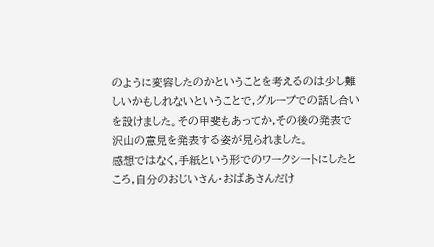のように変容したのかということを考えるのは少し難しいかもしれないということで,グループでの話し合いを設けました。その甲斐もあってか,その後の発表で沢山の意見を発表する姿が見られました。
感想ではなく,手紙という形でのワークシートにしたところ,自分のおじいさん・おばあさんだけ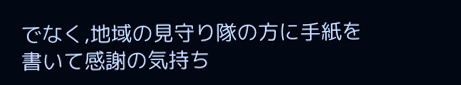でなく,地域の見守り隊の方に手紙を書いて感謝の気持ち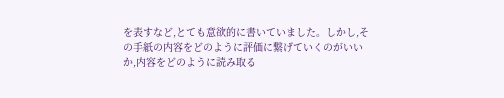を表すなど,とても意欲的に書いていました。しかし,その手紙の内容をどのように評価に繋げていくのがいいか,内容をどのように読み取る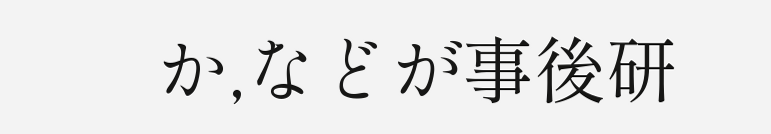か,などが事後研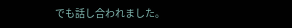でも話し合われました。